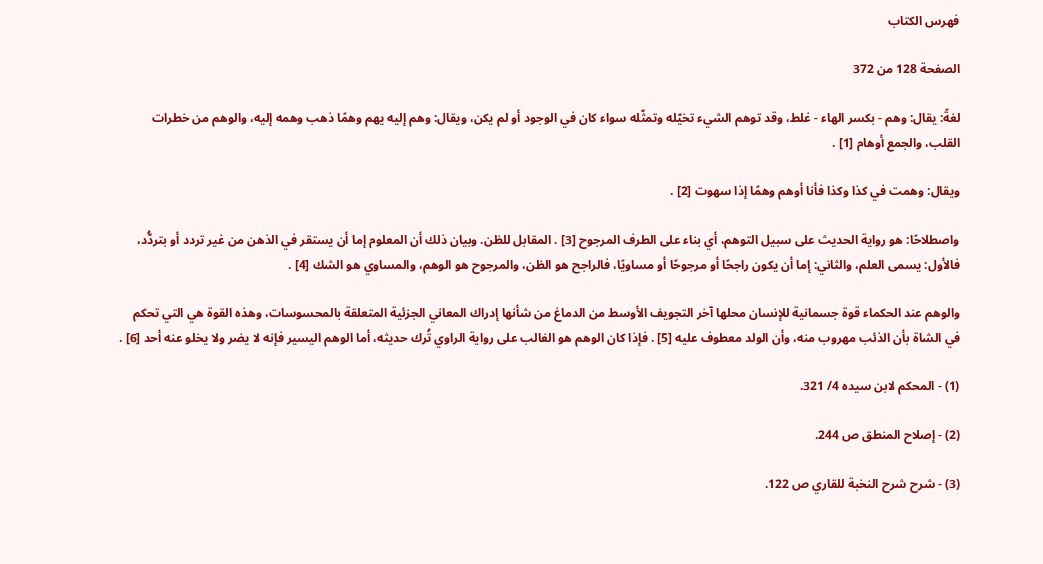فهرس الكتاب

الصفحة 128 من 372

لغةً: يقال: وهم - بكسر الهاء - غلط، وقد توهم الشيء تخيّله وتمثّله سواء كان في الوجود أو لم يكن، ويقال: وهم إليه يهم وهمًا ذهب وهمه إليه، والوهم من خطرات القلب، والجمع أوهام [1] .

ويقال: وهمت في كذا وكذا فأنا أوهم وهمًا إذا سهوت [2] .

واصطلاحًا: هو رواية الحديث على سبيل التوهم، أي بناء على الطرف المرجوح [3] . المقابل للظن. وبيان ذلك أن المعلوم إما أن يستقر في الذهن من غير تردد أو بتردُّد، فالأول: يسمى العلم، والثاني: إما أن يكون راجحًا أو مرجوحًا أو مساويًا، فالراجح هو الظن، والمرجوح هو الوهم، والمساوي هو الشك [4] .

والوهم عند الحكماء قوة جسمانية للإنسان محلها آخر التجويف الأوسط من الدماغ من شأنها إدراك المعاني الجزئية المتعلقة بالمحسوسات، وهذه القوة هي التي تحكم في الشاة بأن الذئب مهروب منه، وأن الولد معطوف عليه [5] . فإذا كان الوهم هو الغالب على رواية الراوي تُرك حديثه، أما الوهم اليسير فإنه لا يضر ولا يخلو عنه أحد [6] .

(1) - المحكم لابن سيده 4/ 321.

(2) - إصلاح المنطق ص 244.

(3) - شرح شرح النخبة للقاري ص 122.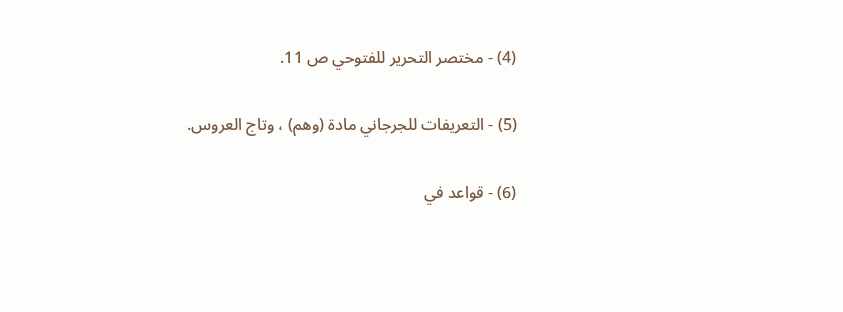(4) - مختصر التحرير للفتوحي ص 11.

(5) - التعريفات للجرجاني مادة (وهم) ، وتاج العروس.

(6) - قواعد في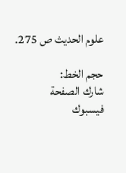علوم الحديث ص 275.

حجم الخط:
شارك الصفحة
فيسبوك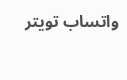واتساب تويتر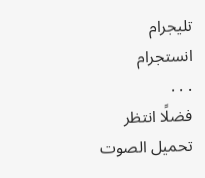تليجرام انستجرام
. . .
فضلًا انتظر تحميل الصوت